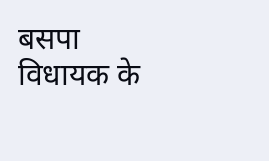बसपा विधायक के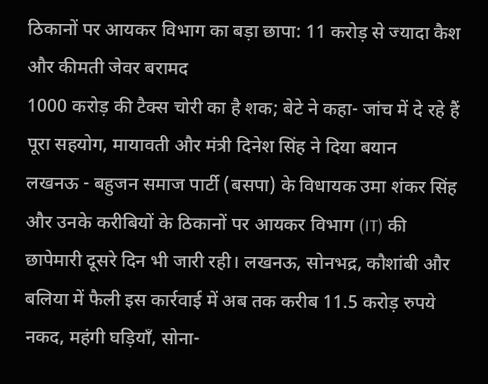ठिकानों पर आयकर विभाग का बड़ा छापा: 11 करोड़ से ज्यादा कैश और कीमती जेवर बरामद
1000 करोड़ की टैक्स चोरी का है शक; बेटे ने कहा- जांच में दे रहे हैं पूरा सहयोग, मायावती और मंत्री दिनेश सिंह ने दिया बयान
लखनऊ - बहुजन समाज पार्टी (बसपा) के विधायक उमा शंकर सिंह और उनके करीबियों के ठिकानों पर आयकर विभाग (IT) की छापेमारी दूसरे दिन भी जारी रही। लखनऊ, सोनभद्र, कौशांबी और बलिया में फैली इस कार्रवाई में अब तक करीब 11.5 करोड़ रुपये नकद, महंगी घड़ियाँ, सोना-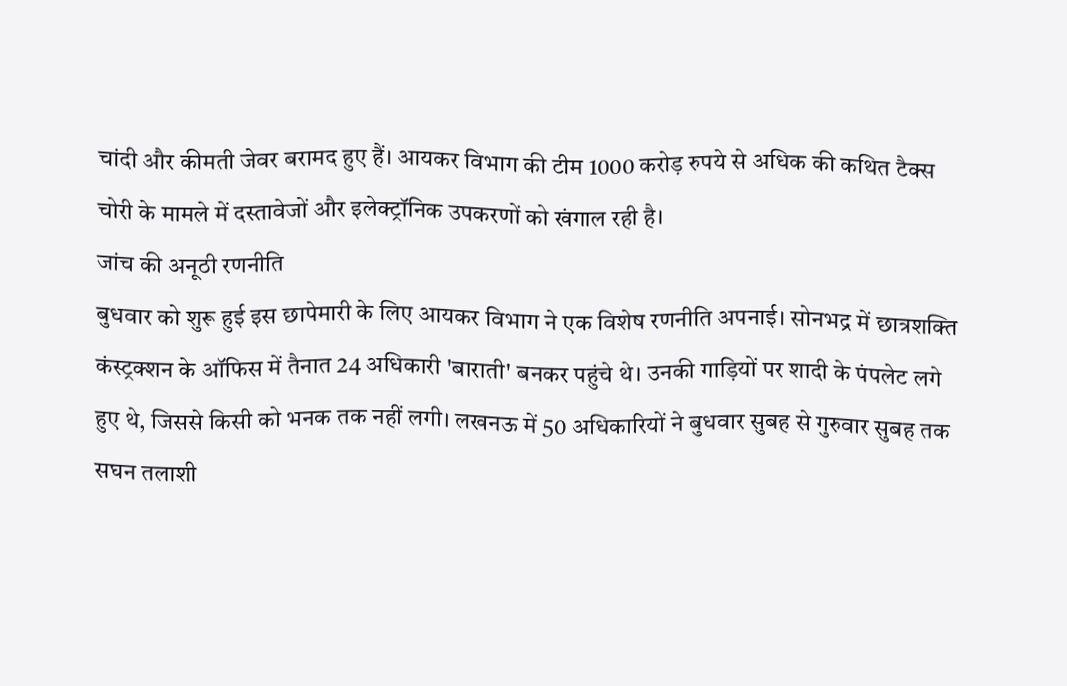चांदी और कीमती जेवर बरामद हुए हैं। आयकर विभाग की टीम 1000 करोड़ रुपये से अधिक की कथित टैक्स चोरी के मामले में दस्तावेजों और इलेक्ट्रॉनिक उपकरणों को खंगाल रही है।
जांच की अनूठी रणनीति
बुधवार को शुरू हुई इस छापेमारी के लिए आयकर विभाग ने एक विशेष रणनीति अपनाई। सोनभद्र में छात्रशक्ति कंस्ट्रक्शन के ऑफिस में तैनात 24 अधिकारी 'बाराती' बनकर पहुंचे थे। उनकी गाड़ियों पर शादी के पंपलेट लगे हुए थे, जिससे किसी को भनक तक नहीं लगी। लखनऊ में 50 अधिकारियों ने बुधवार सुबह से गुरुवार सुबह तक सघन तलाशी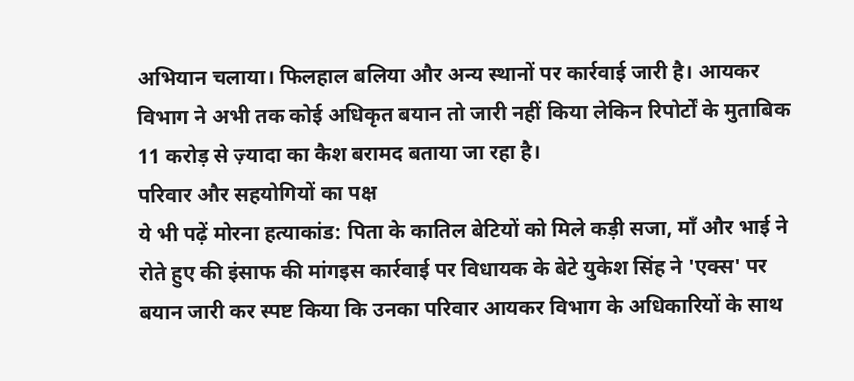अभियान चलाया। फिलहाल बलिया और अन्य स्थानों पर कार्रवाई जारी है। आयकर विभाग ने अभी तक कोई अधिकृत बयान तो जारी नहीं किया लेकिन रिपोर्टों के मुताबिक 11 करोड़ से ज़्यादा का कैश बरामद बताया जा रहा है।
परिवार और सहयोगियों का पक्ष
ये भी पढ़ें मोरना हत्याकांड: पिता के कातिल बेटियों को मिले कड़ी सजा, माँ और भाई ने रोते हुए की इंसाफ की मांगइस कार्रवाई पर विधायक के बेटे युकेश सिंह ने 'एक्स' पर बयान जारी कर स्पष्ट किया कि उनका परिवार आयकर विभाग के अधिकारियों के साथ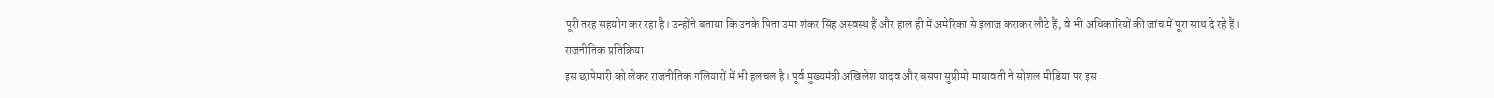पूरी तरह सहयोग कर रहा है। उन्होंने बताया कि उनके पिता उमा शंकर सिंह अस्वस्थ हैं और हाल ही में अमेरिका से इलाज कराकर लौटे हैं, वे भी अधिकारियों की जांच में पूरा साथ दे रहे हैं।
राजनीतिक प्रतिक्रिया
इस छापेमारी को लेकर राजनीतिक गलियारों में भी हलचल है। पूर्व मुख्यमंत्री अखिलेश यादव और बसपा सुप्रीमो मायावती ने सोशल मीडिया पर इस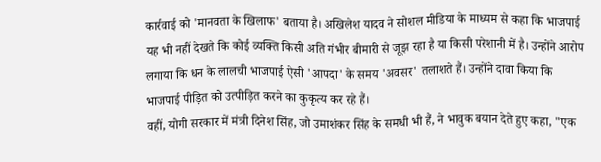कार्रवाई को 'मानवता के खिलाफ' बताया है। अखिलेश यादव ने सोशल मीडिया के माध्यम से कहा कि भाजपाई यह भी नहीं देखते कि कोई व्यक्ति किसी अति गंभीर बीमारी से जूझ रहा है या किसी परेशानी में है। उन्होंने आरोप लगाया कि धन के लालची भाजपाई ऐसी 'आपदा' के समय 'अवसर' तलाशते हैं। उन्होंने दावा किया कि भाजपाई पीड़ित को उत्पीड़ित करने का कुकृत्य कर रहे हैं।
वहीं, योगी सरकार में मंत्री दिनेश सिंह, जो उमाशंकर सिंह के समधी भी हैं, ने भावुक बयान देते हुए कहा, "एक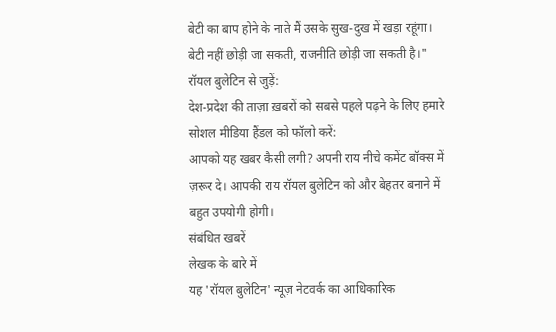बेटी का बाप होने के नाते मैं उसके सुख-दुख में खड़ा रहूंगा। बेटी नहीं छोड़ी जा सकती, राजनीति छोड़ी जा सकती है।"
रॉयल बुलेटिन से जुड़ें:
देश-प्रदेश की ताज़ा ख़बरों को सबसे पहले पढ़ने के लिए हमारे सोशल मीडिया हैंडल को फॉलो करें:
आपको यह खबर कैसी लगी? अपनी राय नीचे कमेंट बॉक्स में ज़रूर दे। आपकी राय रॉयल बुलेटिन को और बेहतर बनाने में बहुत उपयोगी होगी।
संबंधित खबरें
लेखक के बारे में
यह 'रॉयल बुलेटिन' न्यूज़ नेटवर्क का आधिकारिक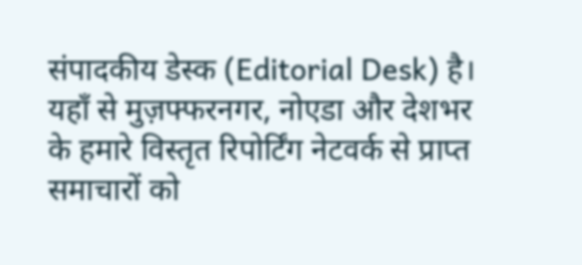संपादकीय डेस्क (Editorial Desk) है। यहाँ से मुज़फ्फरनगर, नोएडा और देशभर के हमारे विस्तृत रिपोर्टिंग नेटवर्क से प्राप्त समाचारों को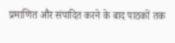प्रमाणित और संपादित करने के बाद पाठकों तक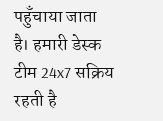पहुँचाया जाता है। हमारी डेस्क टीम 24x7 सक्रिय रहती है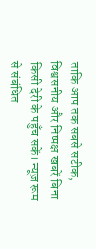ताकि आप तक सबसे सटीक, विश्वसनीय और निष्पक्ष खबरें बिना किसी देरी के पहुँच सकें। न्यूज़ रूम से संबंधित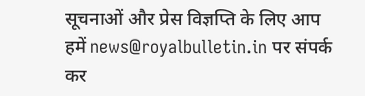सूचनाओं और प्रेस विज्ञप्ति के लिए आप हमें news@royalbulletin.in पर संपर्क कर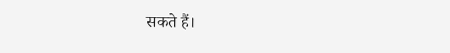सकते हैं।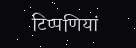टिप्पणियां